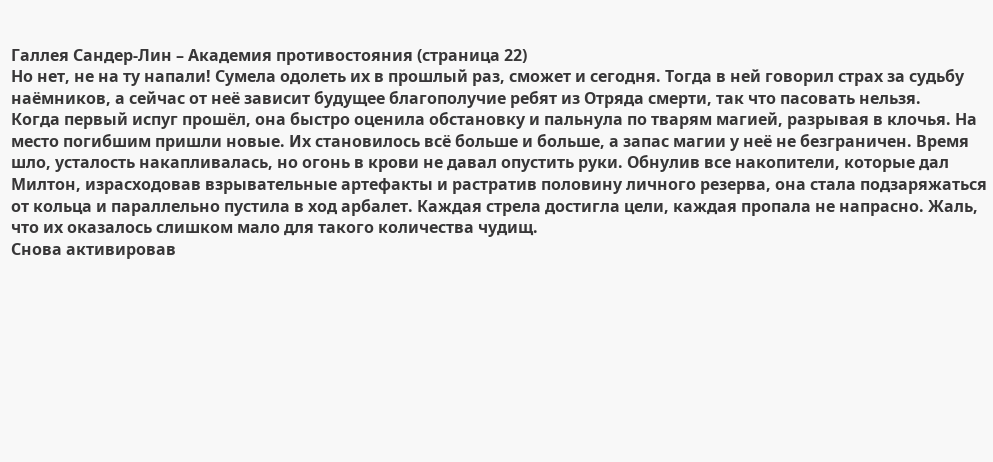Галлея Сандер-Лин – Академия противостояния (страница 22)
Но нет, не на ту напали! Сумела одолеть их в прошлый раз, сможет и сегодня. Тогда в ней говорил страх за судьбу наёмников, а сейчас от неё зависит будущее благополучие ребят из Отряда смерти, так что пасовать нельзя.
Когда первый испуг прошёл, она быстро оценила обстановку и пальнула по тварям магией, разрывая в клочья. На место погибшим пришли новые. Их становилось всё больше и больше, а запас магии у неё не безграничен. Время шло, усталость накапливалась, но огонь в крови не давал опустить руки. Обнулив все накопители, которые дал Милтон, израсходовав взрывательные артефакты и растратив половину личного резерва, она стала подзаряжаться от кольца и параллельно пустила в ход арбалет. Каждая стрела достигла цели, каждая пропала не напрасно. Жаль, что их оказалось слишком мало для такого количества чудищ.
Снова активировав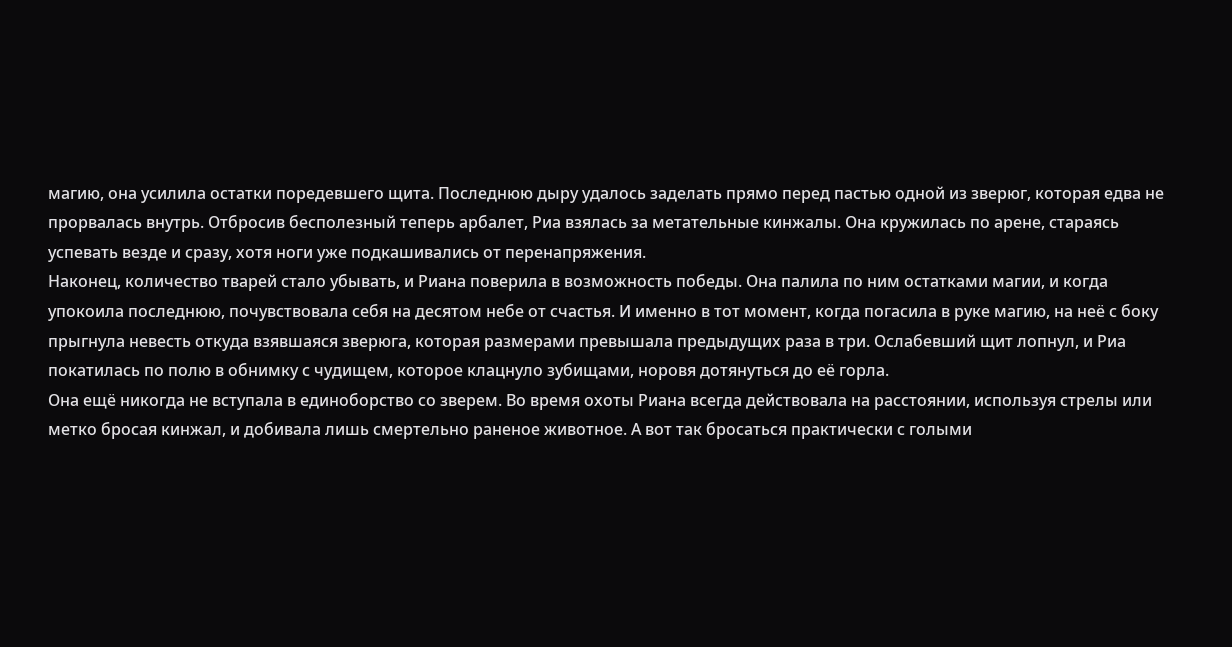магию, она усилила остатки поредевшего щита. Последнюю дыру удалось заделать прямо перед пастью одной из зверюг, которая едва не прорвалась внутрь. Отбросив бесполезный теперь арбалет, Риа взялась за метательные кинжалы. Она кружилась по арене, стараясь успевать везде и сразу, хотя ноги уже подкашивались от перенапряжения.
Наконец, количество тварей стало убывать, и Риана поверила в возможность победы. Она палила по ним остатками магии, и когда упокоила последнюю, почувствовала себя на десятом небе от счастья. И именно в тот момент, когда погасила в руке магию, на неё с боку прыгнула невесть откуда взявшаяся зверюга, которая размерами превышала предыдущих раза в три. Ослабевший щит лопнул, и Риа покатилась по полю в обнимку с чудищем, которое клацнуло зубищами, норовя дотянуться до её горла.
Она ещё никогда не вступала в единоборство со зверем. Во время охоты Риана всегда действовала на расстоянии, используя стрелы или метко бросая кинжал, и добивала лишь смертельно раненое животное. А вот так бросаться практически с голыми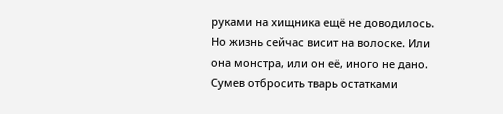руками на хищника ещё не доводилось. Но жизнь сейчас висит на волоске. Или она монстра, или он её, иного не дано.
Сумев отбросить тварь остатками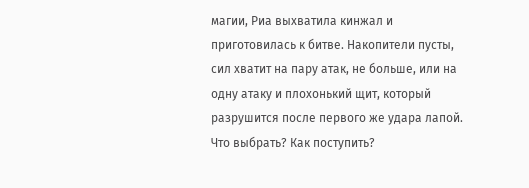магии, Риа выхватила кинжал и приготовилась к битве. Накопители пусты, сил хватит на пару атак, не больше, или на одну атаку и плохонький щит, который разрушится после первого же удара лапой. Что выбрать? Как поступить?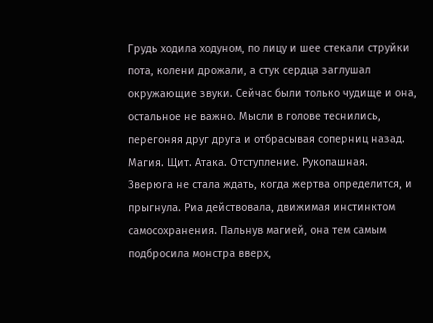Грудь ходила ходуном, по лицу и шее стекали струйки пота, колени дрожали, а стук сердца заглушал окружающие звуки. Сейчас были только чудище и она, остальное не важно. Мысли в голове теснились, перегоняя друг друга и отбрасывая соперниц назад. Магия. Щит. Атака. Отступление. Рукопашная.
Зверюга не стала ждать, когда жертва определится, и прыгнула. Риа действовала, движимая инстинктом самосохранения. Пальнув магией, она тем самым подбросила монстра вверх,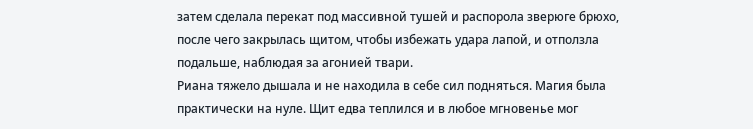затем сделала перекат под массивной тушей и распорола зверюге брюхо, после чего закрылась щитом, чтобы избежать удара лапой, и отползла подальше, наблюдая за агонией твари.
Риана тяжело дышала и не находила в себе сил подняться. Магия была практически на нуле. Щит едва теплился и в любое мгновенье мог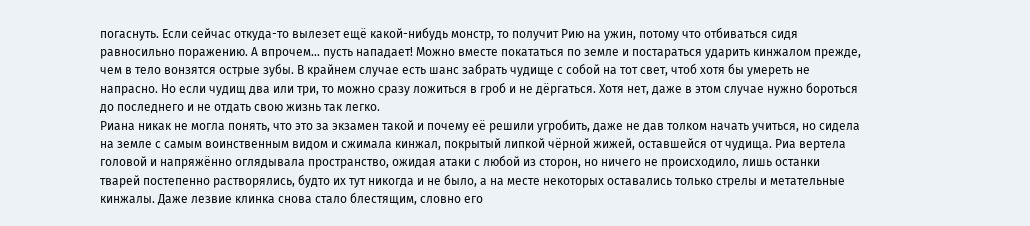погаснуть. Если сейчас откуда-то вылезет ещё какой-нибудь монстр, то получит Рию на ужин, потому что отбиваться сидя равносильно поражению. А впрочем… пусть нападает! Можно вместе покататься по земле и постараться ударить кинжалом прежде, чем в тело вонзятся острые зубы. В крайнем случае есть шанс забрать чудище с собой на тот свет, чтоб хотя бы умереть не напрасно. Но если чудищ два или три, то можно сразу ложиться в гроб и не дёргаться. Хотя нет, даже в этом случае нужно бороться до последнего и не отдать свою жизнь так легко.
Риана никак не могла понять, что это за экзамен такой и почему её решили угробить, даже не дав толком начать учиться, но сидела на земле с самым воинственным видом и сжимала кинжал, покрытый липкой чёрной жижей, оставшейся от чудища. Риа вертела головой и напряжённо оглядывала пространство, ожидая атаки с любой из сторон, но ничего не происходило, лишь останки тварей постепенно растворялись, будто их тут никогда и не было, а на месте некоторых оставались только стрелы и метательные кинжалы. Даже лезвие клинка снова стало блестящим, словно его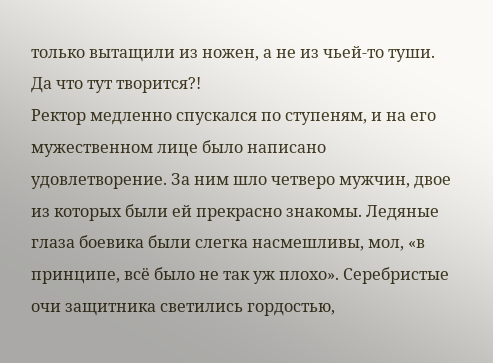только вытащили из ножен, а не из чьей-то туши. Да что тут творится?!
Ректор медленно спускался по ступеням, и на его мужественном лице было написано удовлетворение. За ним шло четверо мужчин, двое из которых были ей прекрасно знакомы. Ледяные глаза боевика были слегка насмешливы, мол, «в принципе, всё было не так уж плохо». Серебристые очи защитника светились гордостью,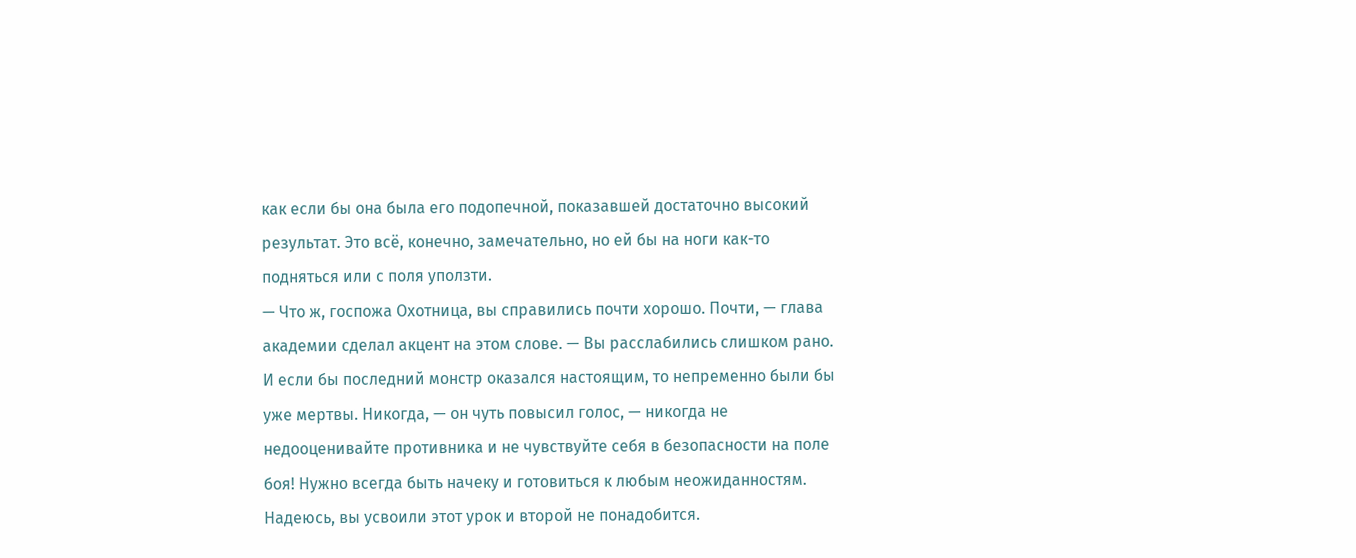как если бы она была его подопечной, показавшей достаточно высокий результат. Это всё, конечно, замечательно, но ей бы на ноги как-то подняться или с поля уползти.
— Что ж, госпожа Охотница, вы справились почти хорошо. Почти, — глава академии сделал акцент на этом слове. — Вы расслабились слишком рано. И если бы последний монстр оказался настоящим, то непременно были бы уже мертвы. Никогда, — он чуть повысил голос, — никогда не недооценивайте противника и не чувствуйте себя в безопасности на поле боя! Нужно всегда быть начеку и готовиться к любым неожиданностям. Надеюсь, вы усвоили этот урок и второй не понадобится.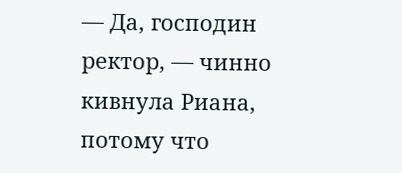— Да, господин ректор, — чинно кивнула Риана, потому что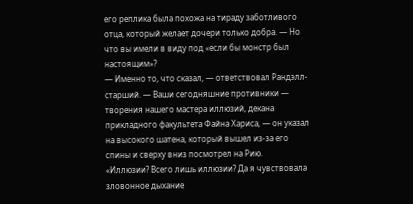его реплика была похожа на тираду заботливого отца, который желает дочери только добра. — Но что вы имели в виду под «если бы монстр был настоящим»?
— Именно то, что сказал, — ответствовал Рандэлл-старший. — Ваши сегодняшние противники — творения нашего мастера иллюзий, декана прикладного факультета Файна Хариса, — он указал на высокого шатена, который вышел из-за его спины и сверху вниз посмотрел на Рию.
«Иллюзии? Всего лишь иллюзии? Да я чувствовала зловонное дыхание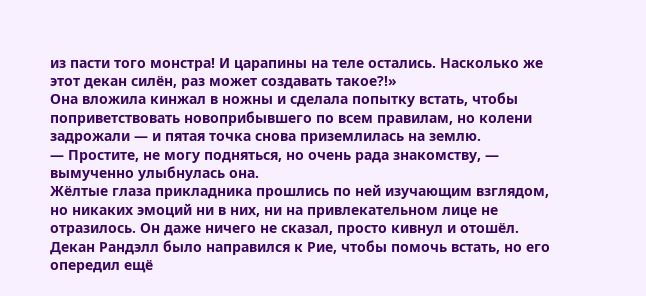из пасти того монстра! И царапины на теле остались. Насколько же этот декан силён, раз может создавать такое?!»
Она вложила кинжал в ножны и сделала попытку встать, чтобы поприветствовать новоприбывшего по всем правилам, но колени задрожали — и пятая точка снова приземлилась на землю.
— Простите, не могу подняться, но очень рада знакомству, — вымученно улыбнулась она.
Жёлтые глаза прикладника прошлись по ней изучающим взглядом, но никаких эмоций ни в них, ни на привлекательном лице не отразилось. Он даже ничего не сказал, просто кивнул и отошёл.
Декан Рандэлл было направился к Рие, чтобы помочь встать, но его опередил ещё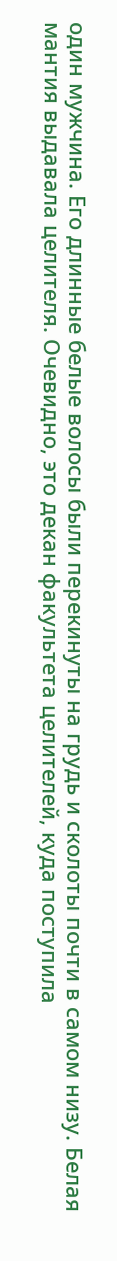один мужчина. Его длинные белые волосы были перекинуты на грудь и сколоты почти в самом низу. Белая мантия выдавала целителя. Очевидно, это декан факультета целителей, куда поступила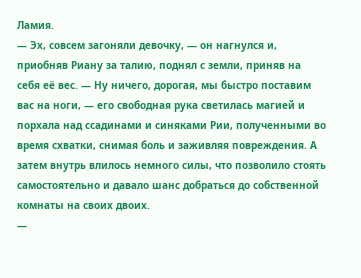Ламия.
— Эх, совсем загоняли девочку, — он нагнулся и, приобняв Риану за талию, поднял с земли, приняв на себя её вес. — Ну ничего, дорогая, мы быстро поставим вас на ноги, — его свободная рука светилась магией и порхала над ссадинами и синяками Рии, полученными во время схватки, снимая боль и заживляя повреждения. А затем внутрь влилось немного силы, что позволило стоять самостоятельно и давало шанс добраться до собственной комнаты на своих двоих.
—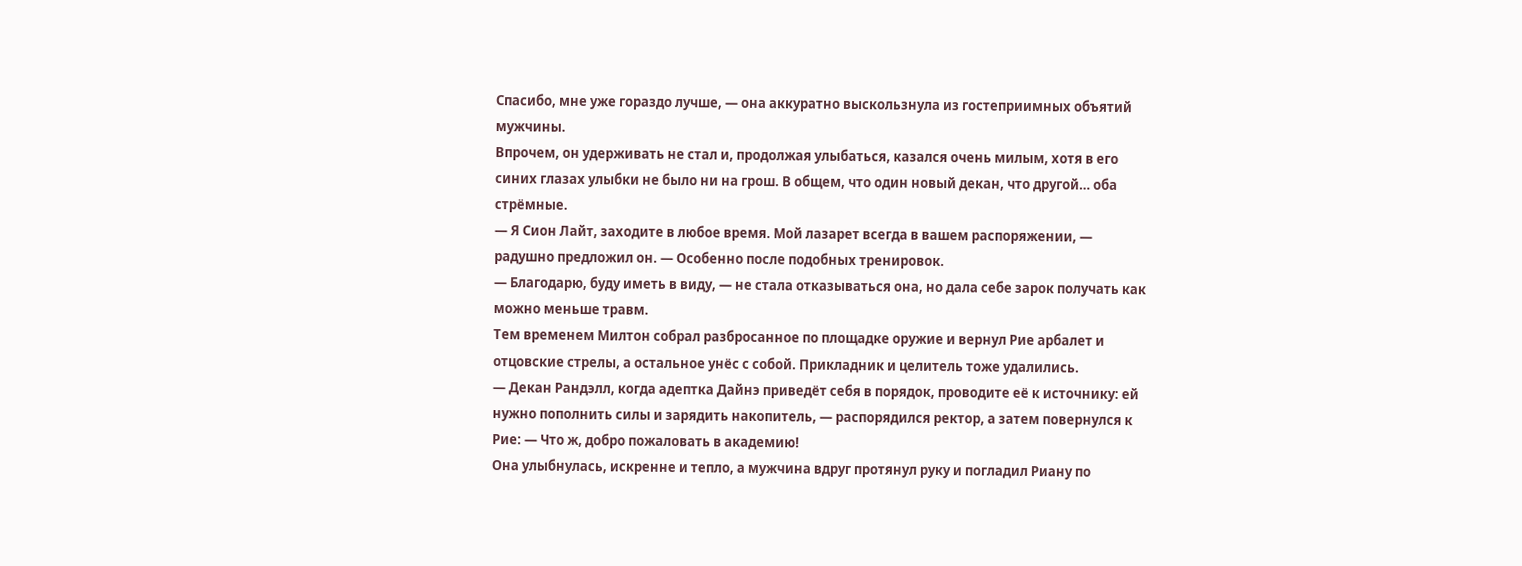Спасибо, мне уже гораздо лучше, — она аккуратно выскользнула из гостеприимных объятий мужчины.
Впрочем, он удерживать не стал и, продолжая улыбаться, казался очень милым, хотя в его синих глазах улыбки не было ни на грош. В общем, что один новый декан, что другой… оба стрёмные.
— Я Сион Лайт, заходите в любое время. Мой лазарет всегда в вашем распоряжении, — радушно предложил он. — Особенно после подобных тренировок.
— Благодарю, буду иметь в виду, — не стала отказываться она, но дала себе зарок получать как можно меньше травм.
Тем временем Милтон собрал разбросанное по площадке оружие и вернул Рие арбалет и отцовские стрелы, а остальное унёс с собой. Прикладник и целитель тоже удалились.
— Декан Рандэлл, когда адептка Дайнэ приведёт себя в порядок, проводите её к источнику: ей нужно пополнить силы и зарядить накопитель, — распорядился ректор, а затем повернулся к Рие: — Что ж, добро пожаловать в академию!
Она улыбнулась, искренне и тепло, а мужчина вдруг протянул руку и погладил Риану по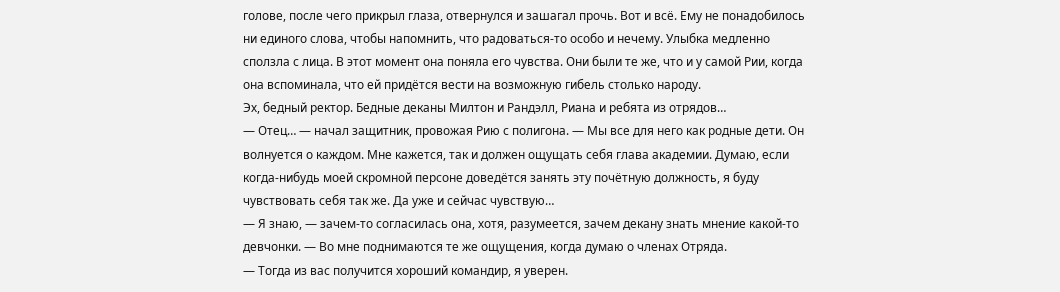голове, после чего прикрыл глаза, отвернулся и зашагал прочь. Вот и всё. Ему не понадобилось ни единого слова, чтобы напомнить, что радоваться-то особо и нечему. Улыбка медленно сползла с лица. В этот момент она поняла его чувства. Они были те же, что и у самой Рии, когда она вспоминала, что ей придётся вести на возможную гибель столько народу.
Эх, бедный ректор. Бедные деканы Милтон и Рандэлл, Риана и ребята из отрядов…
— Отец… — начал защитник, провожая Рию с полигона. — Мы все для него как родные дети. Он волнуется о каждом. Мне кажется, так и должен ощущать себя глава академии. Думаю, если когда-нибудь моей скромной персоне доведётся занять эту почётную должность, я буду чувствовать себя так же. Да уже и сейчас чувствую…
— Я знаю, — зачем-то согласилась она, хотя, разумеется, зачем декану знать мнение какой-то девчонки. — Во мне поднимаются те же ощущения, когда думаю о членах Отряда.
— Тогда из вас получится хороший командир, я уверен.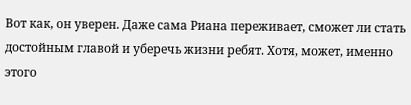Вот как, он уверен. Даже сама Риана переживает, сможет ли стать достойным главой и уберечь жизни ребят. Хотя, может, именно этого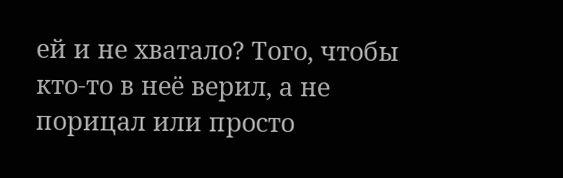ей и не хватало? Того, чтобы кто-то в неё верил, а не порицал или просто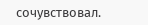сочувствовал.